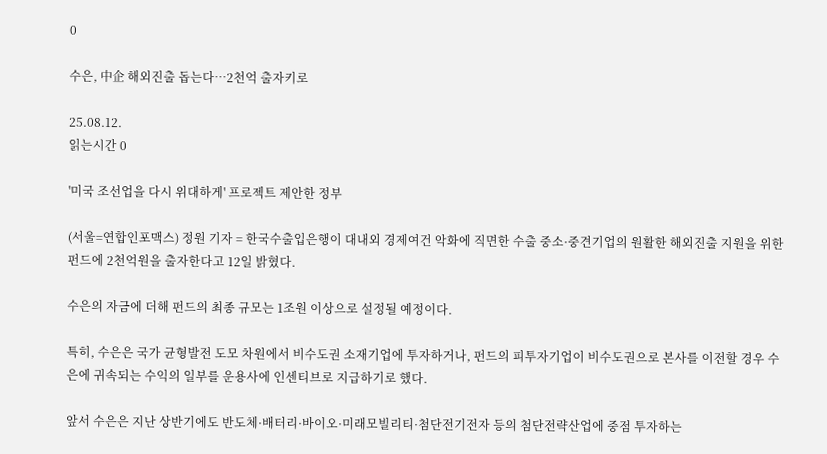0

수은, 中企 해외진출 돕는다…2천억 출자키로

25.08.12.
읽는시간 0

'미국 조선업을 다시 위대하게' 프로젝트 제안한 정부

(서울=연합인포맥스) 정원 기자 = 한국수출입은행이 대내외 경제여건 악화에 직면한 수출 중소·중견기업의 원활한 해외진출 지원을 위한 펀드에 2천억원을 출자한다고 12일 밝혔다.

수은의 자금에 더해 펀드의 최종 규모는 1조원 이상으로 설정될 예정이다.

특히, 수은은 국가 균형발전 도모 차원에서 비수도권 소재기업에 투자하거나, 펀드의 피투자기업이 비수도권으로 본사를 이전할 경우 수은에 귀속되는 수익의 일부를 운용사에 인센티브로 지급하기로 했다.

앞서 수은은 지난 상반기에도 반도체·배터리·바이오·미래모빌리티·첨단전기전자 등의 첨단전략산업에 중점 투자하는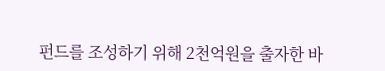펀드를 조성하기 위해 2천억원을 출자한 바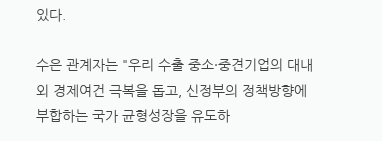있다.

수은 관계자는 "우리 수출 중소·중견기업의 대내외 경제여건 극복을 돕고, 신정부의 정책방향에 부합하는 국가 균형성장을 유도하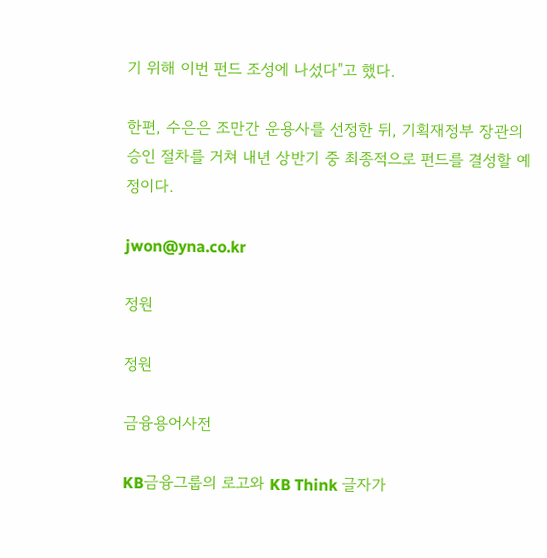기 위해 이번 펀드 조성에 나섰다"고 했다.

한편, 수은은 조만간 운용사를 선정한 뒤, 기획재정부 장관의 승인 절차를 거쳐 내년 상반기 중 최종적으로 펀드를 결성할 예정이다.

jwon@yna.co.kr

정원

정원

금융용어사전

KB금융그룹의 로고와 KB Think 글자가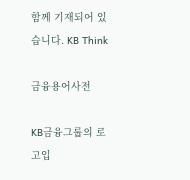함께 기재되어 있습니다. KB Think

금융용어사전

KB금융그룹의 로고입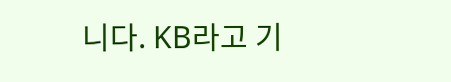니다. KB라고 기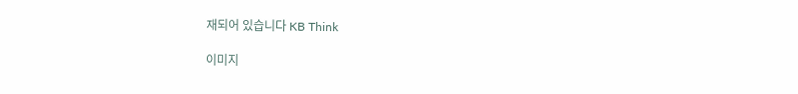재되어 있습니다 KB Think

이미지